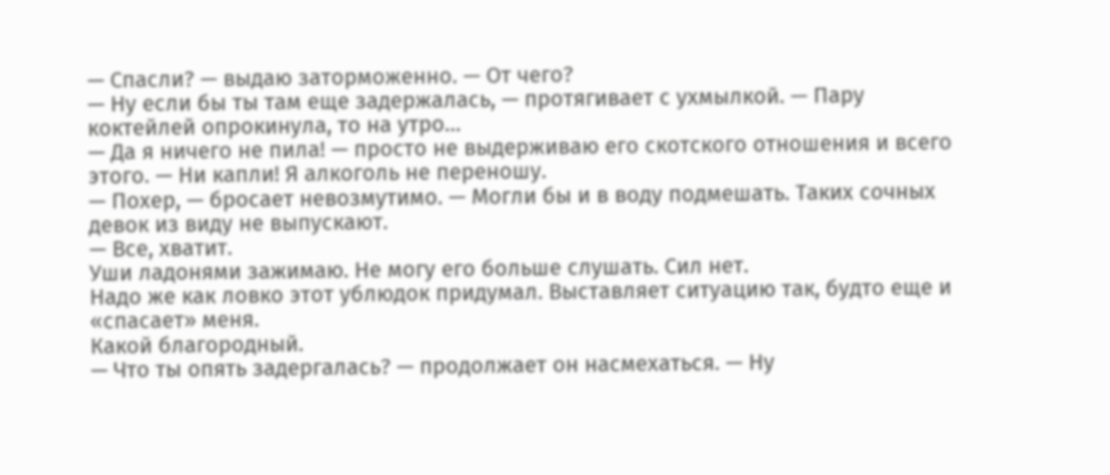— Спасли? — выдаю заторможенно. — От чего?
— Ну если бы ты там еще задержалась, — протягивает с ухмылкой. — Пару коктейлей опрокинула, то на утро…
— Да я ничего не пила! — просто не выдерживаю его скотского отношения и всего этого. — Ни капли! Я алкоголь не переношу.
— Похер, — бросает невозмутимо. — Могли бы и в воду подмешать. Таких сочных девок из виду не выпускают.
— Все, хватит.
Уши ладонями зажимаю. Не могу его больше слушать. Сил нет.
Надо же как ловко этот ублюдок придумал. Выставляет ситуацию так, будто еще и «спасает» меня.
Какой благородный.
— Что ты опять задергалась? — продолжает он насмехаться. — Ну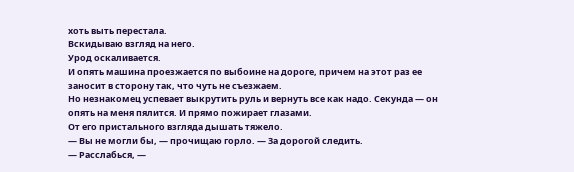хоть выть перестала.
Вскидываю взгляд на него.
Урод оскаливается.
И опять машина проезжается по выбоине на дороге, причем на этот раз ее заносит в сторону так, что чуть не съезжаем.
Но незнакомец успевает выкрутить руль и вернуть все как надо. Секунда — он опять на меня пялится. И прямо пожирает глазами.
От его пристального взгляда дышать тяжело.
— Вы не могли бы, — прочищаю горло. — За дорогой следить.
— Расслабься, —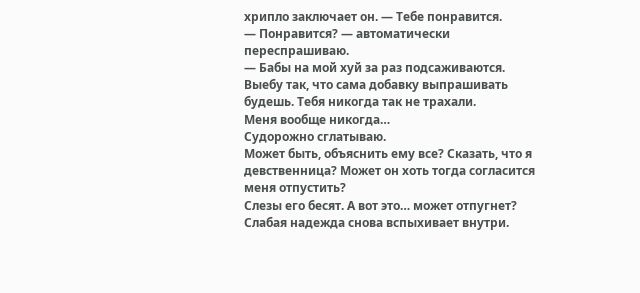хрипло заключает он. — Тебе понравится.
— Понравится? — автоматически переспрашиваю.
— Бабы на мой хуй за раз подсаживаются. Выебу так, что сама добавку выпрашивать будешь. Тебя никогда так не трахали.
Меня вообще никогда…
Судорожно сглатываю.
Может быть, объяснить ему все? Сказать, что я девственница? Может он хоть тогда согласится меня отпустить?
Слезы его бесят. А вот это… может отпугнет?
Слабая надежда снова вспыхивает внутри.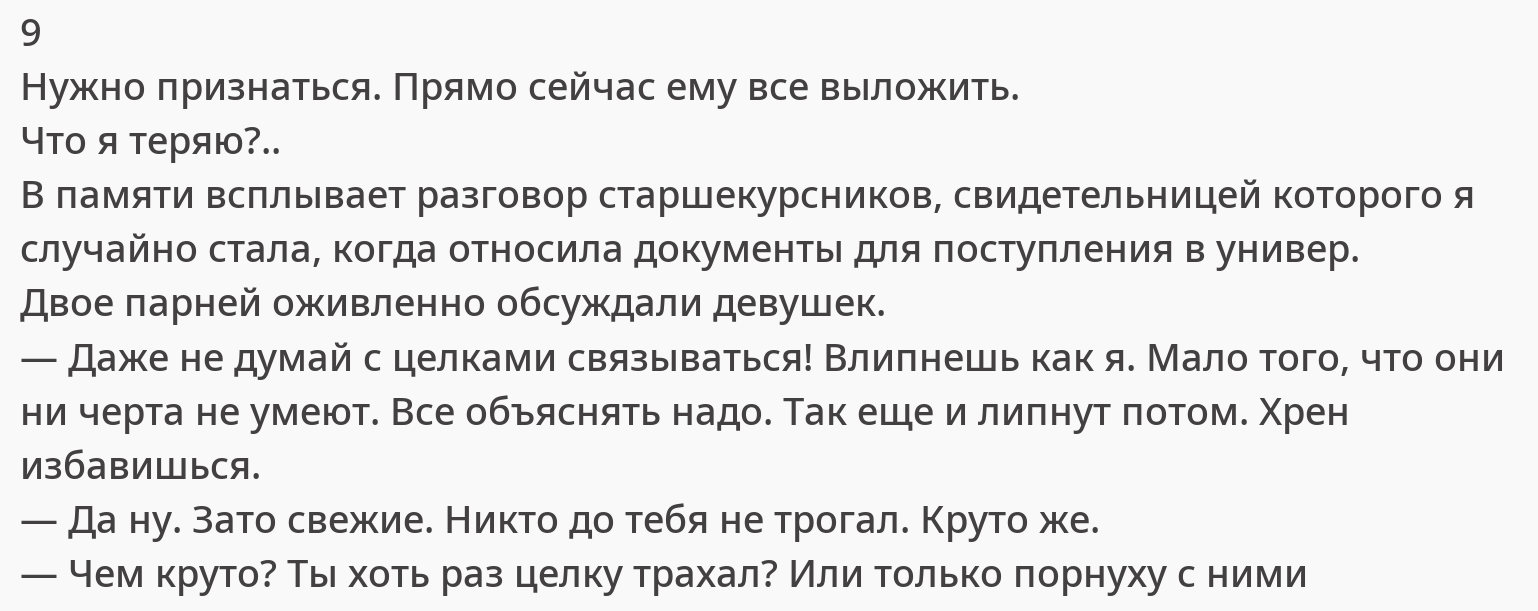9
Нужно признаться. Прямо сейчас ему все выложить.
Что я теряю?..
В памяти всплывает разговор старшекурсников, свидетельницей которого я случайно стала, когда относила документы для поступления в универ.
Двое парней оживленно обсуждали девушек.
— Даже не думай с целками связываться! Влипнешь как я. Мало того, что они ни черта не умеют. Все объяснять надо. Так еще и липнут потом. Хрен избавишься.
— Да ну. Зато свежие. Никто до тебя не трогал. Круто же.
— Чем круто? Ты хоть раз целку трахал? Или только порнуху с ними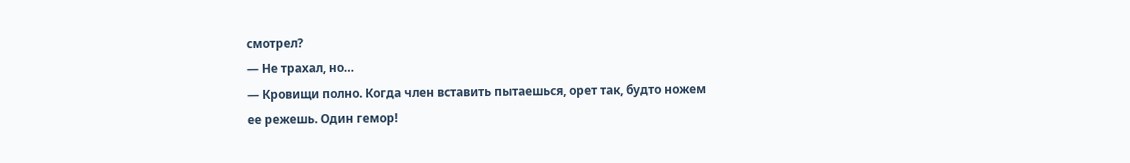смотрел?
— Не трахал, но…
— Кровищи полно. Когда член вставить пытаешься, орет так, будто ножем ее режешь. Один гемор!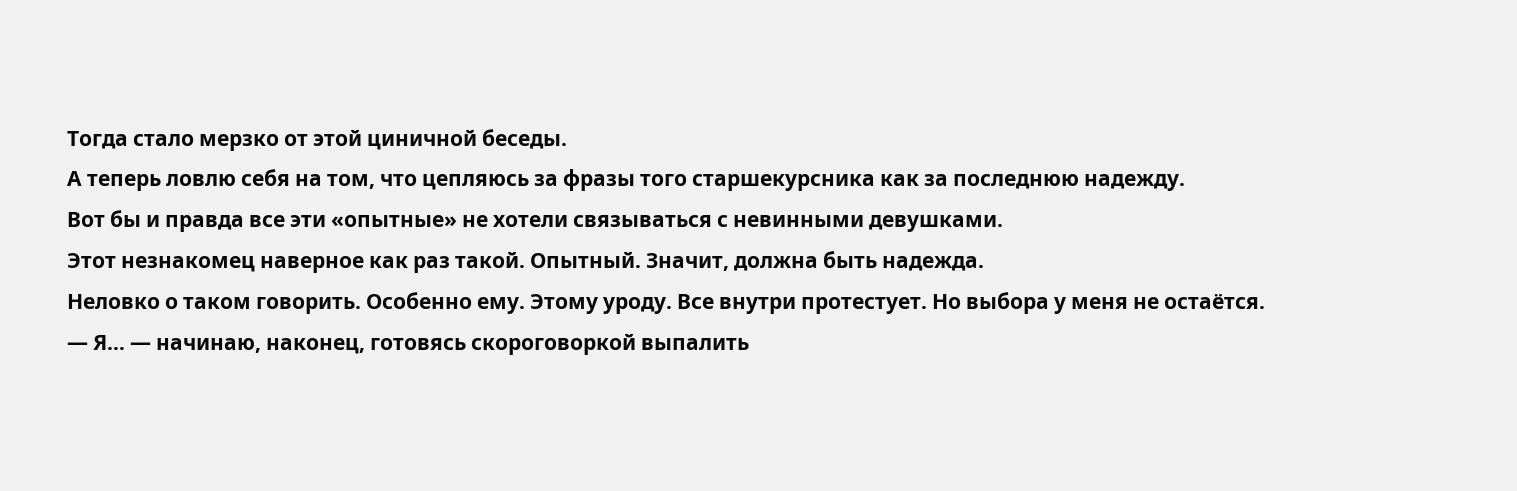Тогда стало мерзко от этой циничной беседы.
А теперь ловлю себя на том, что цепляюсь за фразы того старшекурсника как за последнюю надежду.
Вот бы и правда все эти «опытные» не хотели связываться с невинными девушками.
Этот незнакомец наверное как раз такой. Опытный. Значит, должна быть надежда.
Неловко о таком говорить. Особенно ему. Этому уроду. Все внутри протестует. Но выбора у меня не остаётся.
— Я… — начинаю, наконец, готовясь скороговоркой выпалить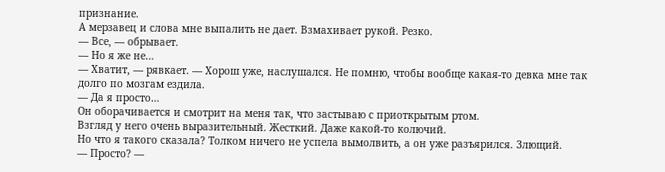признание.
А мерзавец и слова мне выпалить не дает. Взмахивает рукой. Резко.
— Все, — обрывает.
— Но я же не…
— Хватит, — рявкает. — Хорош уже, наслушался. Не помню, чтобы вообще какая-то девка мне так долго по мозгам ездила.
— Да я просто…
Он оборачивается и смотрит на меня так, что застываю с приоткрытым ртом.
Взгляд у него очень выразительный. Жесткий. Даже какой-то колючий.
Но что я такого сказала? Толком ничего не успела вымолвить, а он уже разъярился. Злющий.
— Просто? —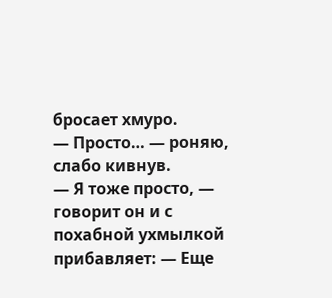бросает хмуро.
— Просто… — роняю, слабо кивнув.
— Я тоже просто, — говорит он и с похабной ухмылкой прибавляет: — Еще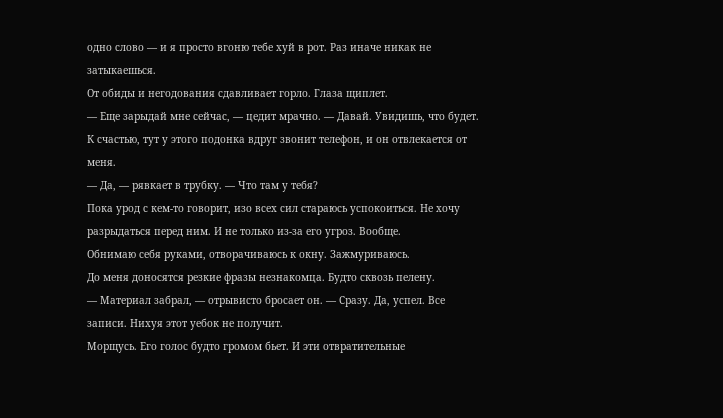одно слово — и я просто вгоню тебе хуй в рот. Раз иначе никак не затыкаешься.
От обиды и негодования сдавливает горло. Глаза щиплет.
— Еще зарыдай мне сейчас, — цедит мрачно. — Давай. Увидишь, что будет.
К счастью, тут у этого подонка вдруг звонит телефон, и он отвлекается от меня.
— Да, — рявкает в трубку. — Что там у тебя?
Пока урод с кем-то говорит, изо всех сил стараюсь успокоиться. Не хочу разрыдаться перед ним. И не только из-за его угроз. Вообще.
Обнимаю себя руками, отворачиваюсь к окну. Зажмуриваюсь.
До меня доносятся резкие фразы незнакомца. Будто сквозь пелену.
— Материал забрал, — отрывисто бросает он. — Сразу. Да, успел. Все записи. Нихуя этот уебок не получит.
Морщусь. Его голос будто громом бьет. И эти отвратительные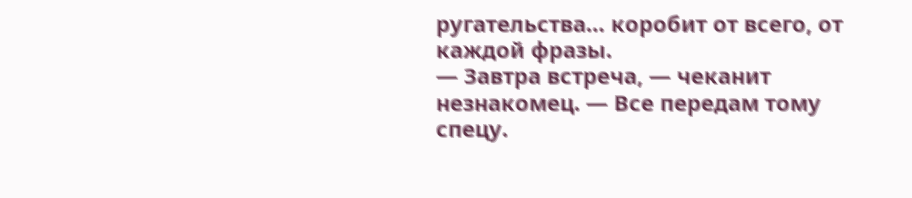ругательства… коробит от всего, от каждой фразы.
— Завтра встреча, — чеканит незнакомец. — Все передам тому спецу.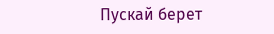Пускай берет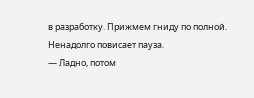в разработку. Прижмем гниду по полной.
Ненадолго повисает пауза.
— Ладно, потом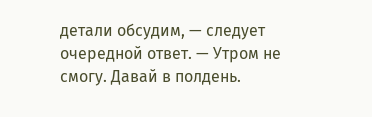детали обсудим, — следует очередной ответ. — Утром не смогу. Давай в полдень.